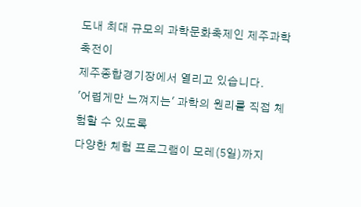도내 최대 규모의 과학문화축제인 제주과학축전이
제주종합경기장에서 열리고 있습니다.
'어렵게만 느껴지는' 과학의 원리를 직접 체험할 수 있도록
다양한 체험 프로그램이 모레(5일)까지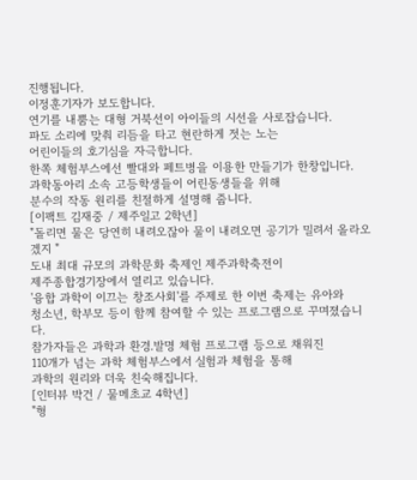진행됩니다.
이정훈기자가 보도합니다.
연기를 내뿜는 대형 거북선이 아이들의 시선을 사로잡습니다.
파도 소리에 맞춰 리듬을 타고 현란하게 젓는 노는
어린이들의 호기심을 자극합니다.
한쪽 체험부스에선 빨대와 페트병을 이용한 만들기가 한창입니다.
과학동아리 소속 고등학생들이 어린동생들을 위해
분수의 작동 원리를 친절하게 설명해 줍니다.
[이팩트 김재중 / 제주일고 2학년]
"돌리면 물은 당연히 내려오잖아 물이 내려오면 공기가 밀려서 올라오겠지 "
도내 최대 규모의 과학문화 축제인 제주과학축전이
제주종합경기장에서 열리고 있습니다.
'융합 과학이 이끄는 창조사회'를 주제로 한 이번 축제는 유아와
청소년, 학부모 등이 함께 참여할 수 있는 프로그램으로 꾸며졌습니다.
참가자들은 과학과 환경.발명 체험 프로그램 등으로 채워진
110개가 넘는 과학 체험부스에서 실험과 체험을 통해
과학의 원리와 더욱 친숙해집니다.
[인터뷰 박건 / 물메초교 4학년]
"형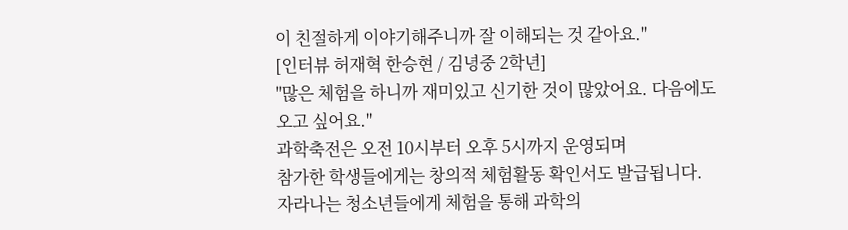이 친절하게 이야기해주니까 잘 이해되는 것 같아요."
[인터뷰 허재혁 한승현 / 김녕중 2학년]
"많은 체험을 하니까 재미있고 신기한 것이 많았어요. 다음에도
오고 싶어요."
과학축전은 오전 10시부터 오후 5시까지 운영되며
참가한 학생들에게는 창의적 체험활동 확인서도 발급됩니다.
자라나는 청소년들에게 체험을 통해 과학의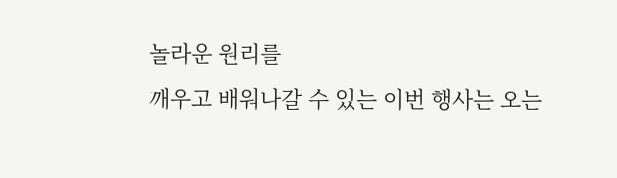놀라운 원리를
깨우고 배워나갈 수 있는 이번 행사는 오는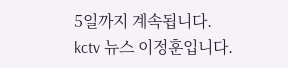5일까지 계속됩니다.
kctv 뉴스 이정훈입니다.